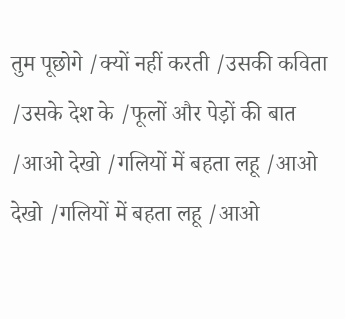तुम पूछोगे /क्यों नहीं करती /उसकी कविता /उसके देश के /फूलों और पेड़ों की बात /आओ देखो /गलियों में बहता लहू /आओ देखो /गलियों में बहता लहू /आओ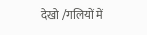देखो /गलियों में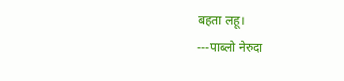बहता लहू।
---पाब्लो नेरुदा